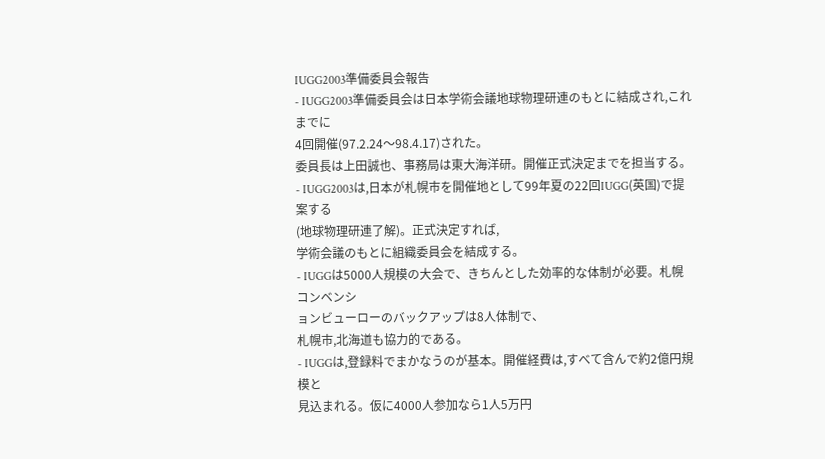IUGG2003準備委員会報告
- IUGG2003準備委員会は日本学術会議地球物理研連のもとに結成され,これまでに
4回開催(97.2.24〜98.4.17)された。
委員長は上田誠也、事務局は東大海洋研。開催正式決定までを担当する。
- IUGG2003は,日本が札幌市を開催地として99年夏の22回IUGG(英国)で提案する
(地球物理研連了解)。正式決定すれば,
学術会議のもとに組織委員会を結成する。
- IUGGは5000人規模の大会で、きちんとした効率的な体制が必要。札幌コンベンシ
ョンビューローのバックアップは8人体制で、
札幌市,北海道も協力的である。
- IUGGは,登録料でまかなうのが基本。開催経費は,すべて含んで約2億円規模と
見込まれる。仮に4000人参加なら1人5万円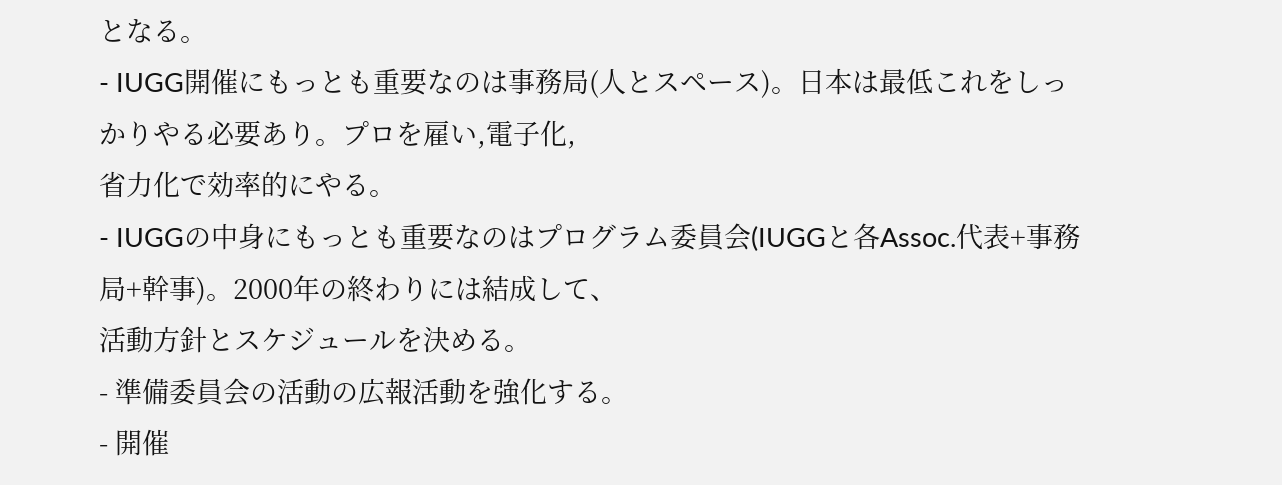となる。
- IUGG開催にもっとも重要なのは事務局(人とスペース)。日本は最低これをしっ
かりやる必要あり。プロを雇い,電子化,
省力化で効率的にやる。
- IUGGの中身にもっとも重要なのはプログラム委員会(IUGGと各Assoc.代表+事務
局+幹事)。2000年の終わりには結成して、
活動方針とスケジュールを決める。
- 準備委員会の活動の広報活動を強化する。
- 開催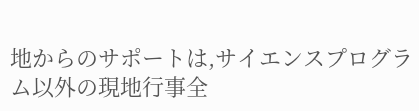地からのサポートは,サイエンスプログラム以外の現地行事全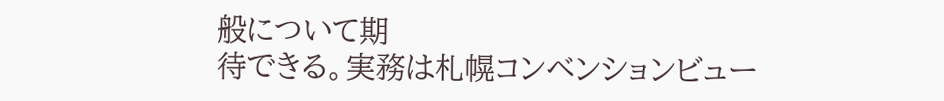般について期
待できる。実務は札幌コンベンションビュー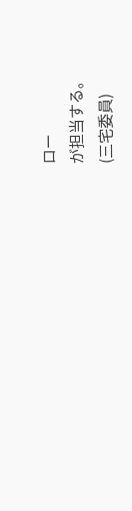ロー
が担当する。
(三宅委員)